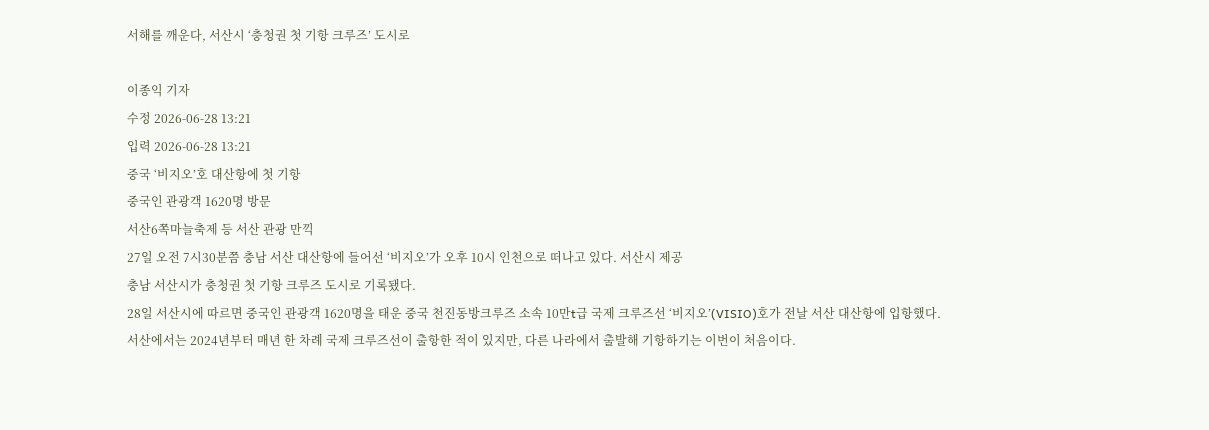서해를 깨운다, 서산시 ‘충청권 첫 기항 크루즈’ 도시로

이종익 기자
수정 2026-06-28 13:21
입력 2026-06-28 13:21
중국 ‘비지오’호 대산항에 첫 기항
중국인 관광객 1620명 방문
서산6쪽마늘축제 등 서산 관광 만끽
27일 오전 7시30분쯤 충남 서산 대산항에 들어선 ‘비지오’가 오후 10시 인천으로 떠나고 있다. 서산시 제공
충남 서산시가 충청권 첫 기항 크루즈 도시로 기록됐다.
28일 서산시에 따르면 중국인 관광객 1620명을 태운 중국 천진동방크루즈 소속 10만t급 국제 크루즈선 ‘비지오’(VISIO)호가 전날 서산 대산항에 입항했다.
서산에서는 2024년부터 매년 한 차례 국제 크루즈선이 출항한 적이 있지만, 다른 나라에서 출발해 기항하기는 이번이 처음이다.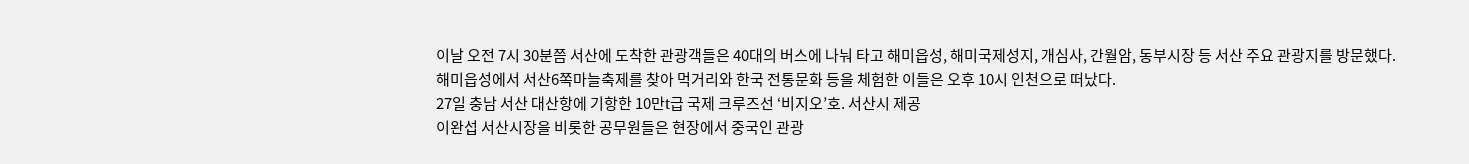이날 오전 7시 30분쯤 서산에 도착한 관광객들은 40대의 버스에 나눠 타고 해미읍성, 해미국제성지, 개심사, 간월암, 동부시장 등 서산 주요 관광지를 방문했다.
해미읍성에서 서산6쪽마늘축제를 찾아 먹거리와 한국 전통문화 등을 체험한 이들은 오후 10시 인천으로 떠났다.
27일 충남 서산 대산항에 기항한 10만t급 국제 크루즈선 ‘비지오’호. 서산시 제공
이완섭 서산시장을 비롯한 공무원들은 현장에서 중국인 관광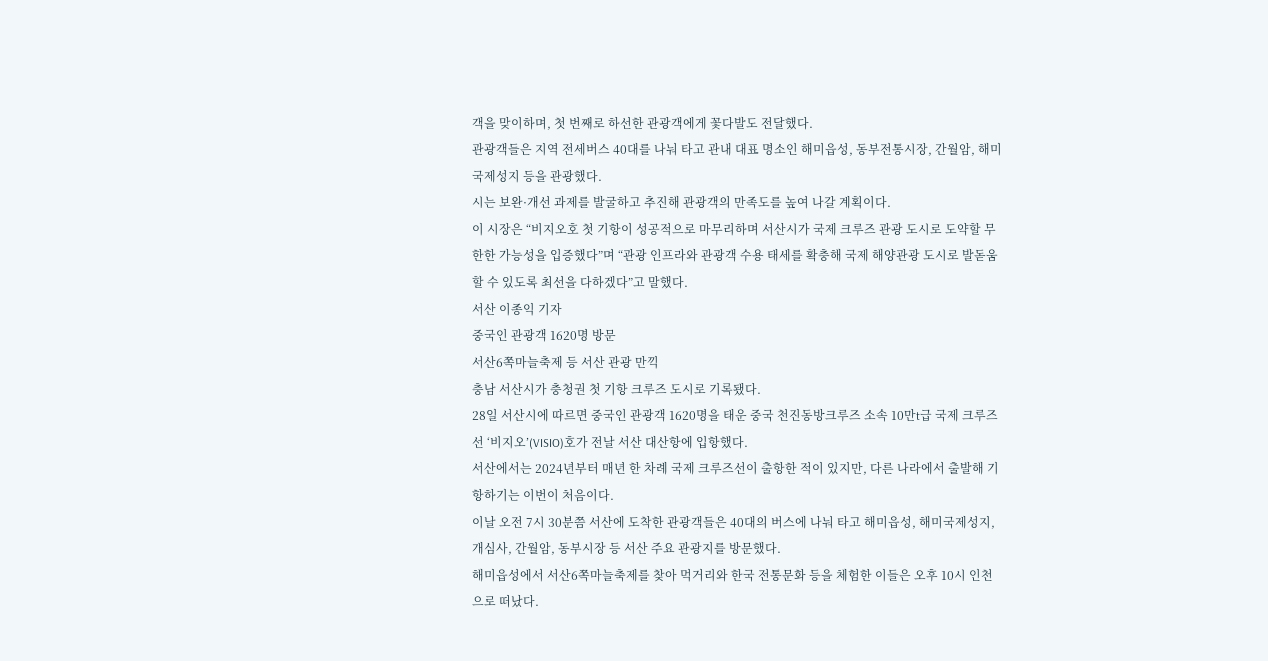객을 맞이하며, 첫 번째로 하선한 관광객에게 꽃다발도 전달했다.
관광객들은 지역 전세버스 40대를 나눠 타고 관내 대표 명소인 해미읍성, 동부전통시장, 간월암, 해미국제성지 등을 관광했다.
시는 보완·개선 과제를 발굴하고 추진해 관광객의 만족도를 높여 나갈 계획이다.
이 시장은 “비지오호 첫 기항이 성공적으로 마무리하며 서산시가 국제 크루즈 관광 도시로 도약할 무한한 가능성을 입증했다”며 “관광 인프라와 관광객 수용 태세를 확충해 국제 해양관광 도시로 발돋움할 수 있도록 최선을 다하겠다”고 말했다.
서산 이종익 기자
중국인 관광객 1620명 방문
서산6쪽마늘축제 등 서산 관광 만끽
충남 서산시가 충청권 첫 기항 크루즈 도시로 기록됐다.
28일 서산시에 따르면 중국인 관광객 1620명을 태운 중국 천진동방크루즈 소속 10만t급 국제 크루즈선 ‘비지오’(VISIO)호가 전날 서산 대산항에 입항했다.
서산에서는 2024년부터 매년 한 차례 국제 크루즈선이 출항한 적이 있지만, 다른 나라에서 출발해 기항하기는 이번이 처음이다.
이날 오전 7시 30분쯤 서산에 도착한 관광객들은 40대의 버스에 나눠 타고 해미읍성, 해미국제성지, 개심사, 간월암, 동부시장 등 서산 주요 관광지를 방문했다.
해미읍성에서 서산6쪽마늘축제를 찾아 먹거리와 한국 전통문화 등을 체험한 이들은 오후 10시 인천으로 떠났다.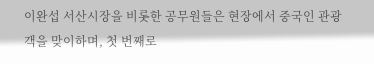이완섭 서산시장을 비롯한 공무원들은 현장에서 중국인 관광객을 맞이하며, 첫 번째로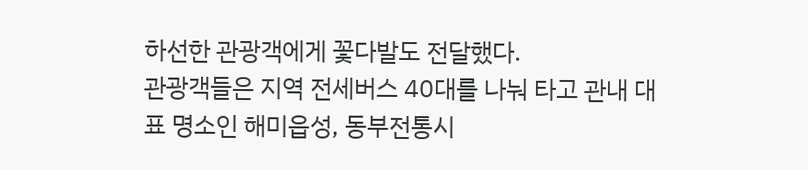하선한 관광객에게 꽃다발도 전달했다.
관광객들은 지역 전세버스 40대를 나눠 타고 관내 대표 명소인 해미읍성, 동부전통시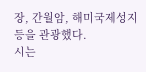장, 간월암, 해미국제성지 등을 관광했다.
시는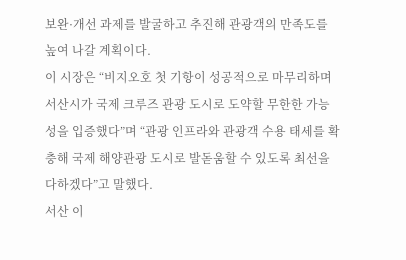보완·개선 과제를 발굴하고 추진해 관광객의 만족도를 높여 나갈 계획이다.
이 시장은 “비지오호 첫 기항이 성공적으로 마무리하며 서산시가 국제 크루즈 관광 도시로 도약할 무한한 가능성을 입증했다”며 “관광 인프라와 관광객 수용 태세를 확충해 국제 해양관광 도시로 발돋움할 수 있도록 최선을 다하겠다”고 말했다.
서산 이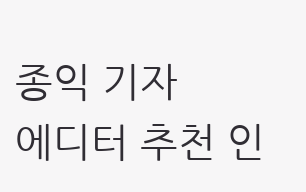종익 기자
에디터 추천 인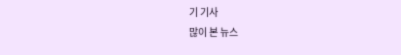기 기사
많이 본 뉴스